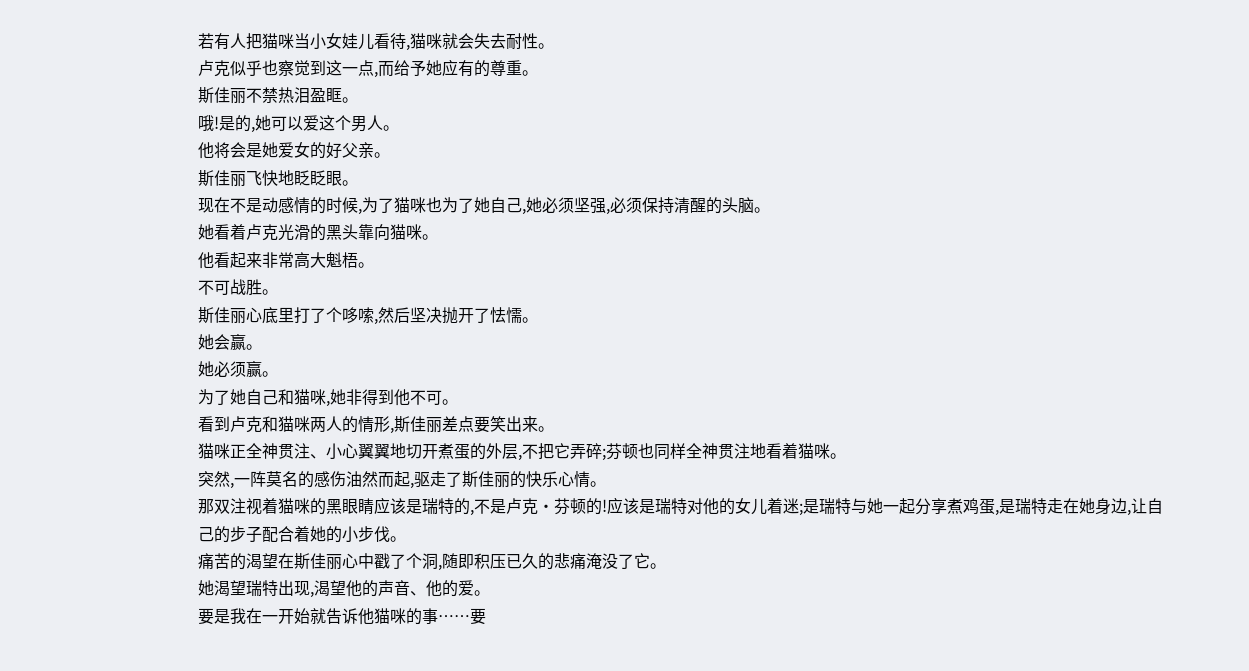若有人把猫咪当小女娃儿看待,猫咪就会失去耐性。
卢克似乎也察觉到这一点,而给予她应有的尊重。
斯佳丽不禁热泪盈眶。
哦!是的,她可以爱这个男人。
他将会是她爱女的好父亲。
斯佳丽飞快地眨眨眼。
现在不是动感情的时候,为了猫咪也为了她自己,她必须坚强,必须保持清醒的头脑。
她看着卢克光滑的黑头靠向猫咪。
他看起来非常高大魁梧。
不可战胜。
斯佳丽心底里打了个哆嗦,然后坚决抛开了怯懦。
她会赢。
她必须赢。
为了她自己和猫咪,她非得到他不可。
看到卢克和猫咪两人的情形,斯佳丽差点要笑出来。
猫咪正全神贯注、小心翼翼地切开煮蛋的外层,不把它弄碎;芬顿也同样全神贯注地看着猫咪。
突然,一阵莫名的感伤油然而起,驱走了斯佳丽的快乐心情。
那双注视着猫咪的黑眼睛应该是瑞特的,不是卢克·芬顿的!应该是瑞特对他的女儿着迷;是瑞特与她一起分享煮鸡蛋,是瑞特走在她身边,让自己的步子配合着她的小步伐。
痛苦的渴望在斯佳丽心中戳了个洞,随即积压已久的悲痛淹没了它。
她渴望瑞特出现,渴望他的声音、他的爱。
要是我在一开始就告诉他猫咪的事……要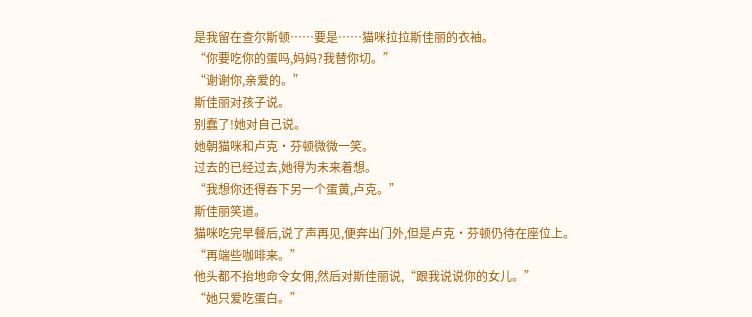是我留在查尔斯顿……要是……猫咪拉拉斯佳丽的衣袖。
“你要吃你的蛋吗,妈妈?我替你切。”
“谢谢你,亲爱的。”
斯佳丽对孩子说。
别蠢了!她对自己说。
她朝猫咪和卢克·芬顿微微一笑。
过去的已经过去,她得为未来着想。
“我想你还得吞下另一个蛋黄,卢克。”
斯佳丽笑道。
猫咪吃完早餐后,说了声再见,便奔出门外,但是卢克·芬顿仍待在座位上。
“再端些咖啡来。”
他头都不抬地命令女佣,然后对斯佳丽说,“跟我说说你的女儿。”
“她只爱吃蛋白。”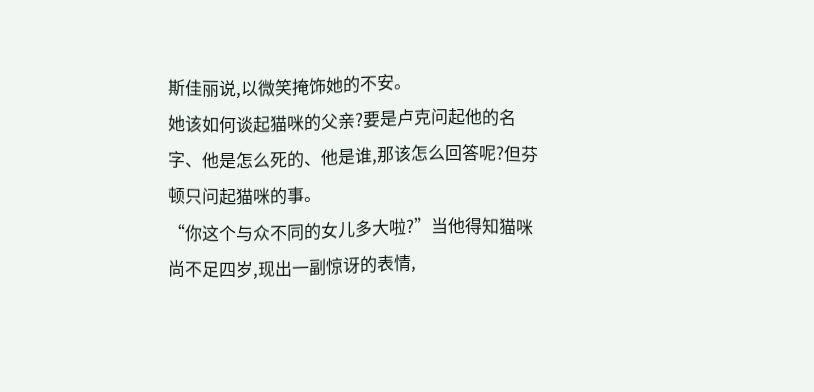斯佳丽说,以微笑掩饰她的不安。
她该如何谈起猫咪的父亲?要是卢克问起他的名字、他是怎么死的、他是谁,那该怎么回答呢?但芬顿只问起猫咪的事。
“你这个与众不同的女儿多大啦?”当他得知猫咪尚不足四岁,现出一副惊讶的表情,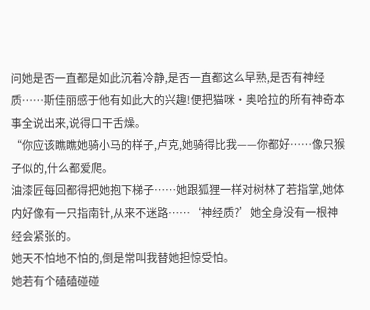问她是否一直都是如此沉着冷静,是否一直都这么早熟,是否有神经质……斯佳丽感于他有如此大的兴趣!便把猫咪·奥哈拉的所有神奇本事全说出来,说得口干舌燥。
“你应该瞧瞧她骑小马的样子,卢克,她骑得比我——你都好……像只猴子似的,什么都爱爬。
油漆匠每回都得把她抱下梯子……她跟狐狸一样对树林了若指掌,她体内好像有一只指南针,从来不迷路……‘神经质?’她全身没有一根神经会紧张的。
她天不怕地不怕的,倒是常叫我替她担惊受怕。
她若有个磕磕碰碰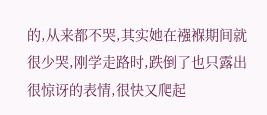的,从来都不哭,其实她在襁褓期间就很少哭,刚学走路时,跌倒了也只露出很惊讶的表情,很快又爬起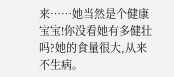来……她当然是个健康宝宝!你没看她有多健壮吗?她的食量很大,从来不生病。